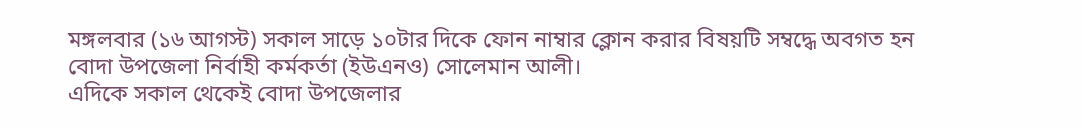মঙ্গলবার (১৬ আগস্ট) সকাল সাড়ে ১০টার দিকে ফোন নাম্বার ক্লোন করার বিষয়টি সম্বদ্ধে অবগত হন বোদা উপজেলা নির্বাহী কর্মকর্তা (ইউএনও) সোলেমান আলী।
এদিকে সকাল থেকেই বোদা উপজেলার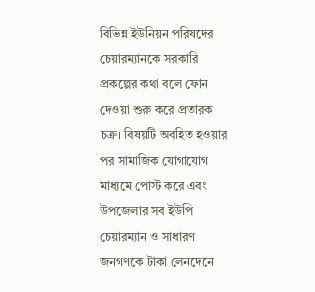বিভিন্ন ইউনিয়ন পরিষদের চেয়ারম্যানকে সরকারি প্রকল্পের কথা বলে ফোন দেওয়া শুরু করে প্রতারক চক্র। বিষয়টি অবহিত হওয়ার পর সামাজিক যোগাযোগ মাধ্যমে পোস্ট করে এবং উপজেলার সব ইউপি চেয়ারম্যান ও সাধারণ জনগণকে টাকা লেনদেনে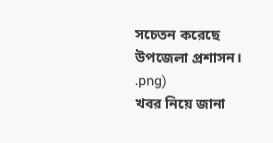সচেতন করেছে উপজেলা প্রশাসন।
.png)
খবর নিয়ে জানা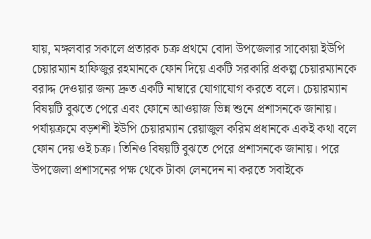যায়, মঙ্গলবার সকালে প্রতারক চক্র প্রথমে বোদা উপজেলার সাকোয়া ইউপি চেয়ারম্যান হাফিজুর রহমানকে ফোন দিয়ে একটি সরকারি প্রকল্প চেয়ারম্যানকে বরাদ্দ দেওয়ার জন্য দ্রুত একটি নাম্বারে যোগাযোগ করতে বলে। চেয়ারম্যান বিষয়টি বুঝতে পেরে এবং ফোনে আওয়াজ ভিন্ন শুনে প্রশাসনকে জানায়। পর্যায়ক্রমে বড়শশী ইউপি চেয়ারম্যান রেয়াজুল করিম প্রধানকে একই কথা বলে ফোন দেয় ওই চক্র। তিনিও বিষয়টি বুঝতে পেরে প্রশাসনকে জানায়। পরে উপজেলা প্রশাসনের পক্ষ থেকে টাকা লেনদেন না করতে সবাইকে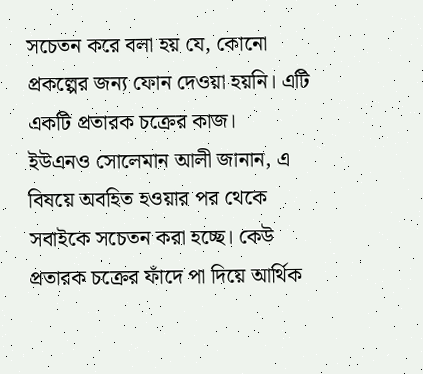সচেতন করে বলা হয় যে, কোনো প্রকল্পের জন্য ফোন দেওয়া হয়নি। এটি একটি প্রতারক চক্রের কাজ।
ইউএনও সোলেমান আলী জানান, এ বিষয়ে অবহিত হওয়ার পর থেকে সবাইকে সচেতন করা হচ্ছে। কেউ প্রতারক চক্রের ফাঁদে পা দিয়ে আর্থিক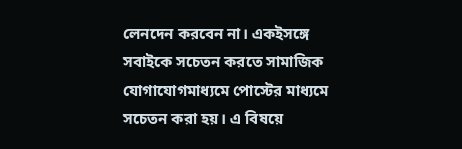লেনদেন করবেন না। একইসঙ্গে সবাইকে সচেতন করতে সামাজিক যোগাযোগমাধ্যমে পোস্টের মাধ্যমে সচেতন করা হয়। এ বিষয়ে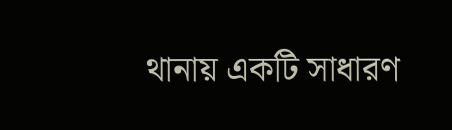থানায় একটি সাধারণ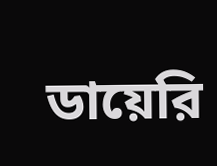ডায়েরি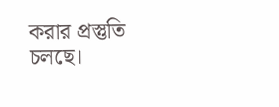করার প্রস্তুতি চলছে।